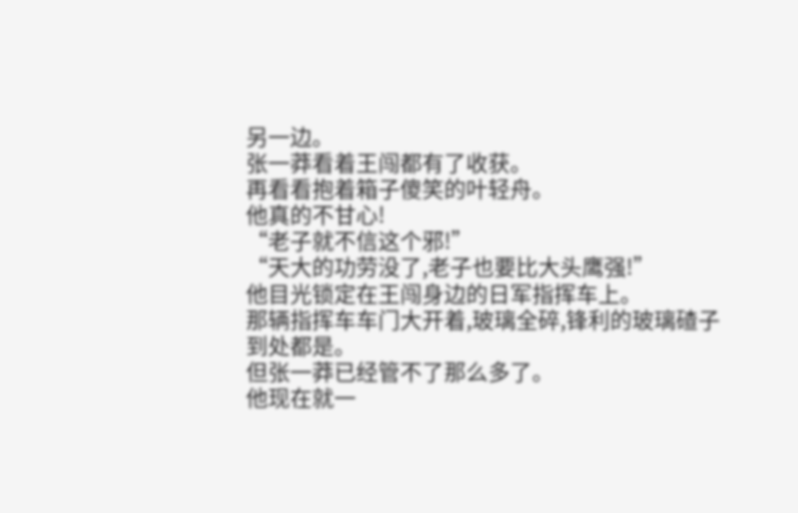另一边。
张一莽看着王闯都有了收获。
再看看抱着箱子傻笑的叶轻舟。
他真的不甘心!
“老子就不信这个邪!”
“天大的功劳没了,老子也要比大头鹰强!”
他目光锁定在王闯身边的日军指挥车上。
那辆指挥车车门大开着,玻璃全碎,锋利的玻璃碴子到处都是。
但张一莽已经管不了那么多了。
他现在就一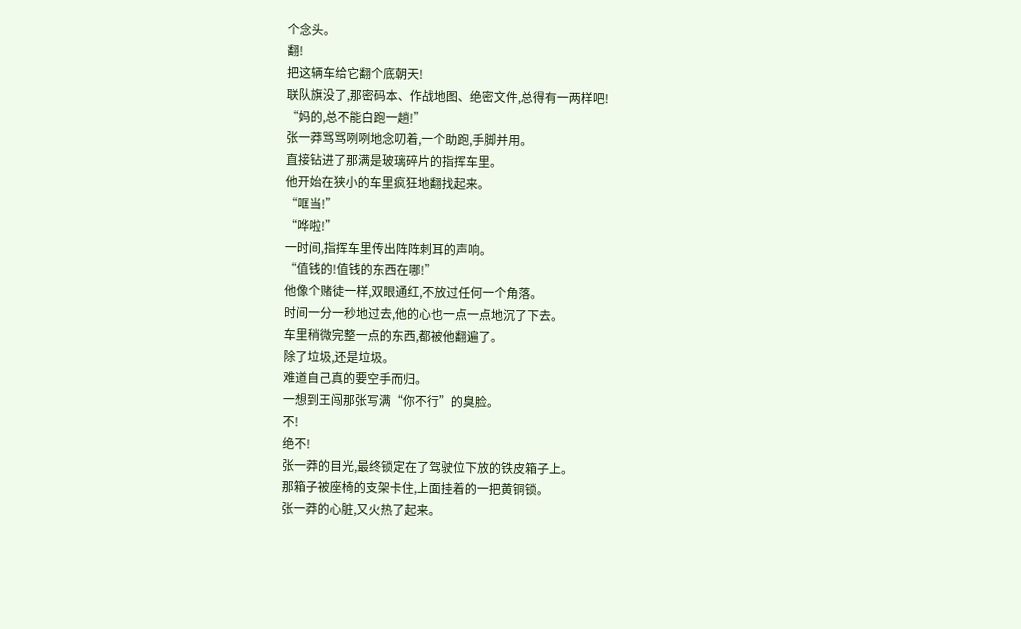个念头。
翻!
把这辆车给它翻个底朝天!
联队旗没了,那密码本、作战地图、绝密文件,总得有一两样吧!
“妈的,总不能白跑一趟!”
张一莽骂骂咧咧地念叨着,一个助跑,手脚并用。
直接钻进了那满是玻璃碎片的指挥车里。
他开始在狭小的车里疯狂地翻找起来。
“哐当!”
“哗啦!”
一时间,指挥车里传出阵阵刺耳的声响。
“值钱的!值钱的东西在哪!”
他像个赌徒一样,双眼通红,不放过任何一个角落。
时间一分一秒地过去,他的心也一点一点地沉了下去。
车里稍微完整一点的东西,都被他翻遍了。
除了垃圾,还是垃圾。
难道自己真的要空手而归。
一想到王闯那张写满“你不行”的臭脸。
不!
绝不!
张一莽的目光,最终锁定在了驾驶位下放的铁皮箱子上。
那箱子被座椅的支架卡住,上面挂着的一把黄铜锁。
张一莽的心脏,又火热了起来。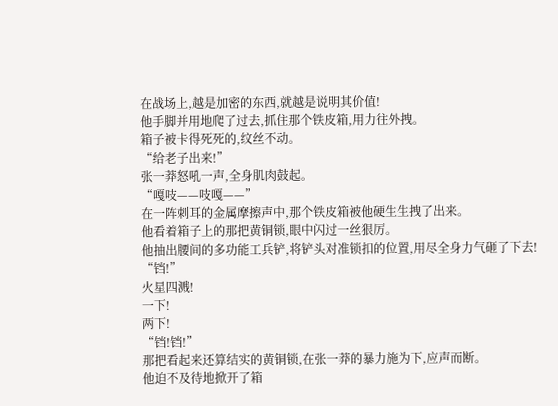在战场上,越是加密的东西,就越是说明其价值!
他手脚并用地爬了过去,抓住那个铁皮箱,用力往外拽。
箱子被卡得死死的,纹丝不动。
“给老子出来!”
张一莽怒吼一声,全身肌肉鼓起。
“嘎吱——吱嘎——”
在一阵刺耳的金属摩擦声中,那个铁皮箱被他硬生生拽了出来。
他看着箱子上的那把黄铜锁,眼中闪过一丝狠厉。
他抽出腰间的多功能工兵铲,将铲头对准锁扣的位置,用尽全身力气砸了下去!
“铛!”
火星四溅!
一下!
两下!
“铛!铛!”
那把看起来还算结实的黄铜锁,在张一莽的暴力施为下,应声而断。
他迫不及待地掀开了箱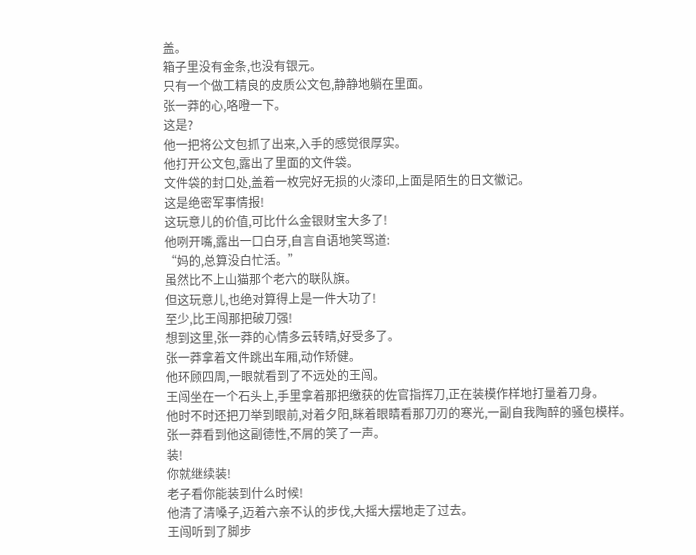盖。
箱子里没有金条,也没有银元。
只有一个做工精良的皮质公文包,静静地躺在里面。
张一莽的心,咯噔一下。
这是?
他一把将公文包抓了出来,入手的感觉很厚实。
他打开公文包,露出了里面的文件袋。
文件袋的封口处,盖着一枚完好无损的火漆印,上面是陌生的日文徽记。
这是绝密军事情报!
这玩意儿的价值,可比什么金银财宝大多了!
他咧开嘴,露出一口白牙,自言自语地笑骂道:
“妈的,总算没白忙活。”
虽然比不上山猫那个老六的联队旗。
但这玩意儿,也绝对算得上是一件大功了!
至少,比王闯那把破刀强!
想到这里,张一莽的心情多云转晴,好受多了。
张一莽拿着文件跳出车厢,动作矫健。
他环顾四周,一眼就看到了不远处的王闯。
王闯坐在一个石头上,手里拿着那把缴获的佐官指挥刀,正在装模作样地打量着刀身。
他时不时还把刀举到眼前,对着夕阳,眯着眼睛看那刀刃的寒光,一副自我陶醉的骚包模样。
张一莽看到他这副德性,不屑的笑了一声。
装!
你就继续装!
老子看你能装到什么时候!
他清了清嗓子,迈着六亲不认的步伐,大摇大摆地走了过去。
王闯听到了脚步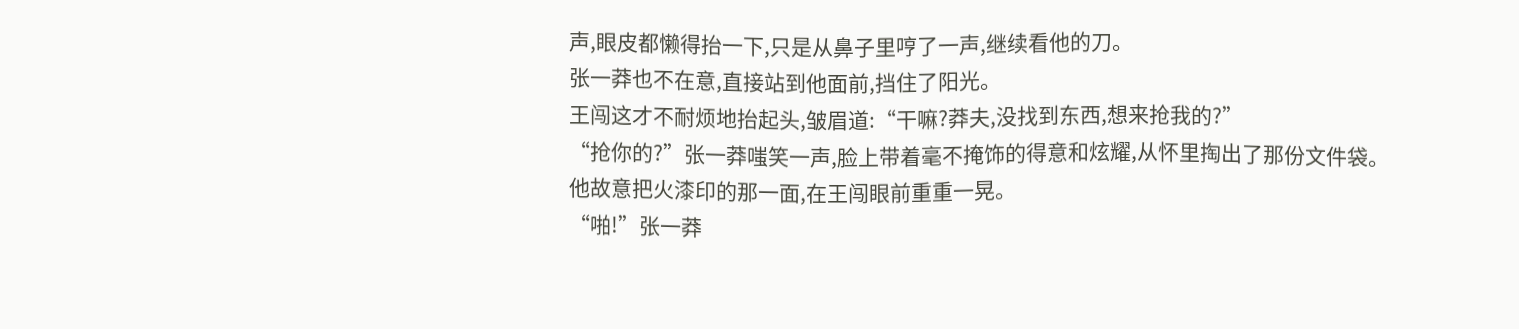声,眼皮都懒得抬一下,只是从鼻子里哼了一声,继续看他的刀。
张一莽也不在意,直接站到他面前,挡住了阳光。
王闯这才不耐烦地抬起头,皱眉道:“干嘛?莽夫,没找到东西,想来抢我的?”
“抢你的?”张一莽嗤笑一声,脸上带着毫不掩饰的得意和炫耀,从怀里掏出了那份文件袋。
他故意把火漆印的那一面,在王闯眼前重重一晃。
“啪!”张一莽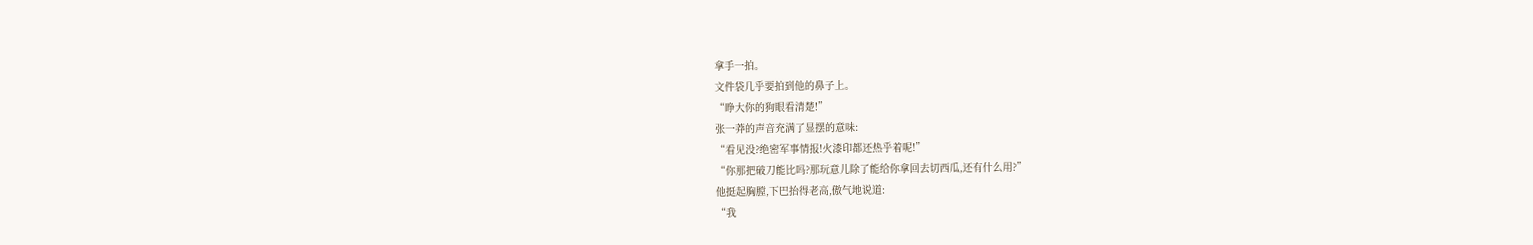拿手一拍。
文件袋几乎要拍到他的鼻子上。
“睁大你的狗眼看清楚!”
张一莽的声音充满了显摆的意味:
“看见没?绝密军事情报!火漆印都还热乎着呢!”
“你那把破刀能比吗?那玩意儿除了能给你拿回去切西瓜,还有什么用?”
他挺起胸膛,下巴抬得老高,傲气地说道:
“我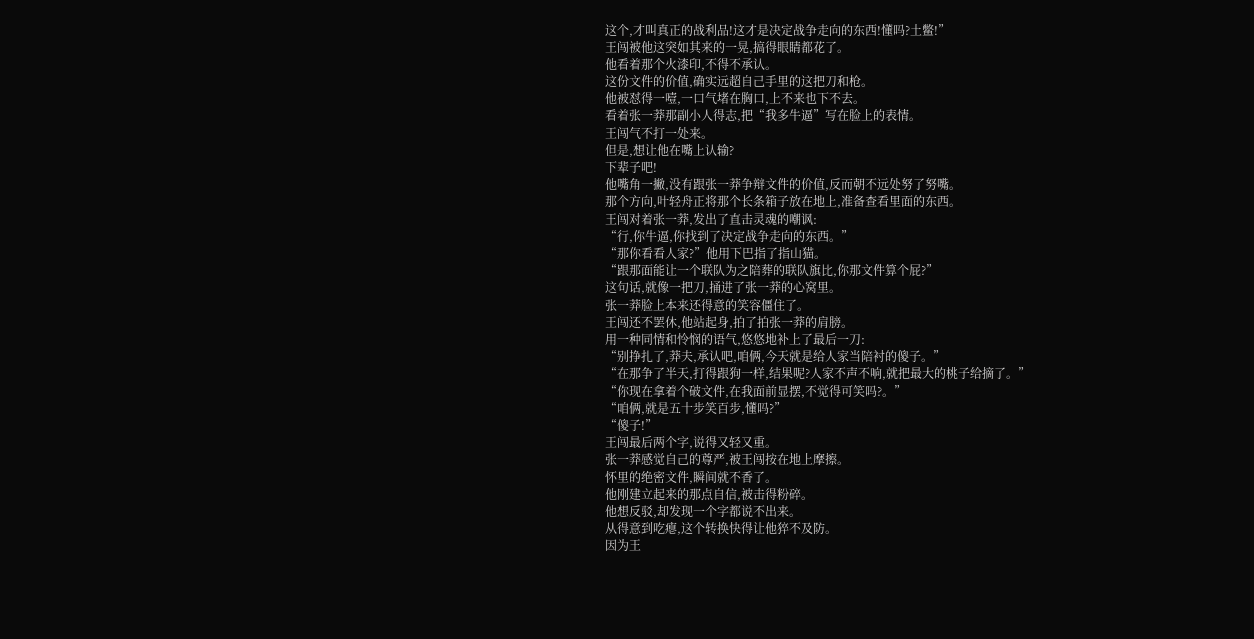这个,才叫真正的战利品!这才是决定战争走向的东西!懂吗?土鳖!”
王闯被他这突如其来的一晃,搞得眼睛都花了。
他看着那个火漆印,不得不承认。
这份文件的价值,确实远超自己手里的这把刀和枪。
他被怼得一噎,一口气堵在胸口,上不来也下不去。
看着张一莽那副小人得志,把“我多牛逼”写在脸上的表情。
王闯气不打一处来。
但是,想让他在嘴上认输?
下辈子吧!
他嘴角一撇,没有跟张一莽争辩文件的价值,反而朝不远处努了努嘴。
那个方向,叶轻舟正将那个长条箱子放在地上,准备查看里面的东西。
王闯对着张一莽,发出了直击灵魂的嘲讽:
“行,你牛逼,你找到了决定战争走向的东西。”
“那你看看人家?”他用下巴指了指山猫。
“跟那面能让一个联队为之陪葬的联队旗比,你那文件算个屁?”
这句话,就像一把刀,捅进了张一莽的心窝里。
张一莽脸上本来还得意的笑容僵住了。
王闯还不罢休,他站起身,拍了拍张一莽的肩膀。
用一种同情和怜悯的语气,悠悠地补上了最后一刀:
“别挣扎了,莽夫,承认吧,咱俩,今天就是给人家当陪衬的傻子。”
“在那争了半天,打得跟狗一样,结果呢?人家不声不响,就把最大的桃子给摘了。”
“你现在拿着个破文件,在我面前显摆,不觉得可笑吗?。”
“咱俩,就是五十步笑百步,懂吗?”
“傻子!”
王闯最后两个字,说得又轻又重。
张一莽感觉自己的尊严,被王闯按在地上摩擦。
怀里的绝密文件,瞬间就不香了。
他刚建立起来的那点自信,被击得粉碎。
他想反驳,却发现一个字都说不出来。
从得意到吃瘪,这个转换快得让他猝不及防。
因为王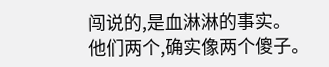闯说的,是血淋淋的事实。
他们两个,确实像两个傻子。